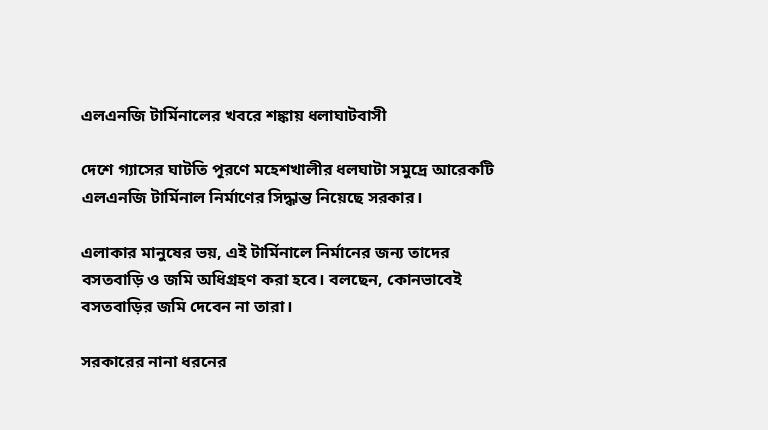এলএনজি টার্মিনালের খবরে শঙ্কায় ধলাঘাটবাসী

দেশে গ্যাসের ঘাটতি পূরণে মহেশখালীর ধলঘাটা সমুদ্রে আরেকটি এলএনজি টার্মিনাল নির্মাণের সিদ্ধান্ত নিয়েছে সরকার।

এলাকার মানুষের ভয়, এই টার্মিনালে নির্মানের জন্য তাদের বসতবাড়ি ও জমি অধিগ্রহণ করা হবে। বলছেন, কোনভাবেই বসতবাড়ির জমি দেবেন না তারা।

সরকারের নানা ধরনের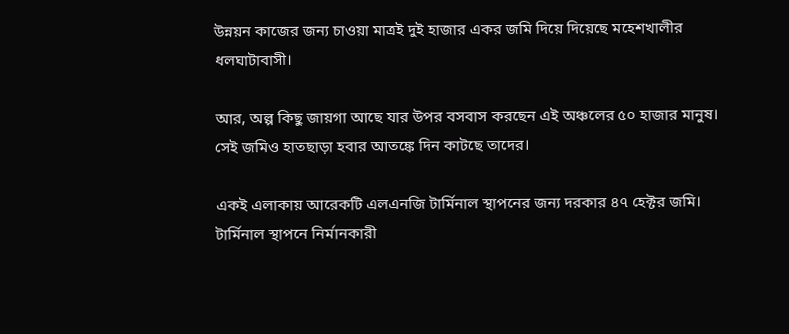উন্নয়ন কাজের জন্য চাওয়া মাত্রই দুই হাজার একর জমি দিয়ে দিয়েছে মহেশখালীর ধলঘাটাবাসী।

আর, অল্প কিছু জায়গা আছে যার উপর বসবাস করছেন এই অঞ্চলের ৫০ হাজার মানুষ। সেই জমিও হাতছাড়া হবার আতঙ্কে দিন কাটছে তাদের।

একই এলাকায় আরেকটি এলএনজি টার্মিনাল স্থাপনের জন্য দরকার ৪৭ হেক্টর জমি। টার্মিনাল স্থাপনে নির্মানকারী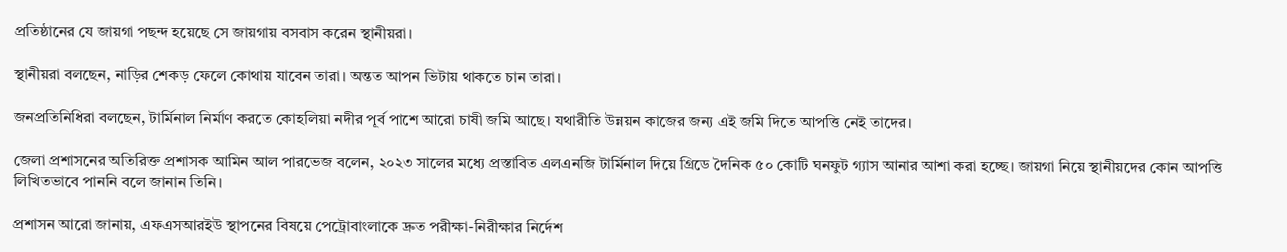প্রতিষ্ঠানের যে জায়গা পছন্দ হয়েছে সে জায়গায় বসবাস করেন স্থানীয়রা।

স্থানীয়রা বলছেন, নাড়ির শেকড় ফেলে কোথায় যাবেন তারা। অন্তত আপন ভিটায় থাকতে চান তারা।

জনপ্রতিনিধিরা বলছেন, টার্মিনাল নির্মাণ করতে কোহলিয়া নদীর পূর্ব পাশে আরো চাষী জমি আছে। যথারীতি উন্নয়ন কাজের জন্য এই জমি দিতে আপত্তি নেই তাদের।

জেলা প্রশাসনের অতিরিক্ত প্রশাসক আমিন আল পারভেজ বলেন, ২০২৩ সালের মধ্যে প্রস্তাবিত এলএনজি টার্মিনাল দিয়ে গ্রিডে দৈনিক ৫০ কোটি ঘনফুট গ্যাস আনার আশা করা হচ্ছে। জায়গা নিয়ে স্থানীয়দের কোন আপত্তি লিখিতভাবে পাননি বলে জানান তিনি।

প্রশাসন আরো জানায়, এফএসআরইউ স্থাপনের বিষয়ে পেট্রোবাংলাকে দ্রুত পরীক্ষা-নিরীক্ষার নির্দেশ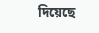দিয়েছে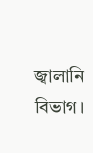জ্বালানি বিভাগ।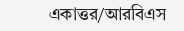একাত্তর/আরবিএস